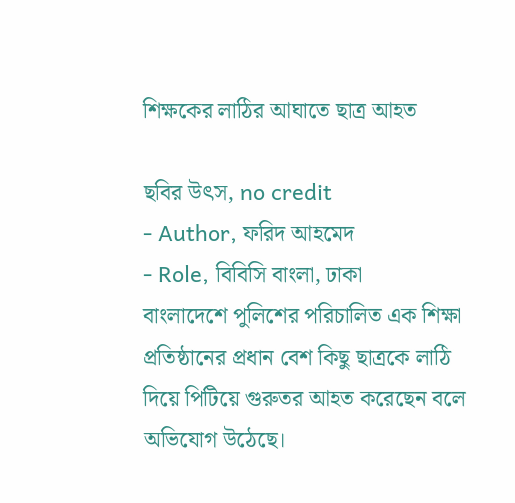শিক্ষকের লাঠির আঘাতে ছাত্র আহত

ছবির উৎস, no credit
- Author, ফরিদ আহমেদ
- Role, বিবিসি বাংলা, ঢাকা
বাংলাদেশে পুলিশের পরিচালিত এক শিক্ষা প্রতিষ্ঠানের প্রধান বেশ কিছু ছাত্রকে লাঠি দিয়ে পিটিয়ে গুরুতর আহত করেছেন বলে অভিযোগ উঠেছে।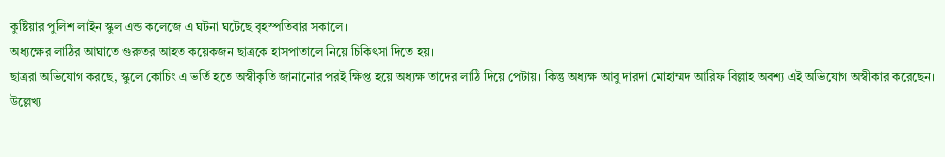কুষ্টিয়ার পুলিশ লাইন স্কুল এন্ড কলেজে এ ঘটনা ঘটেছে বৃহস্পতিবার সকালে।
অধ্যক্ষের লাঠির আঘাতে গুরুতর আহত কয়েকজন ছাত্রকে হাসপাতালে নিয়ে চিকিৎসা দিতে হয়।
ছাত্ররা অভিযোগ করছে, স্কুলে কোচিং এ ভর্তি হতে অস্বীকৃতি জানানোর পরই ক্ষিপ্ত হয়ে অধ্যক্ষ তাদের লাঠি দিয়ে পেটায়। কিন্তু অধ্যক্ষ আবু দারদা মোহাম্মদ আরিফ বিল্লাহ অবশ্য এই অভিযোগ অস্বীকার করেছেন।
উল্লেখ্য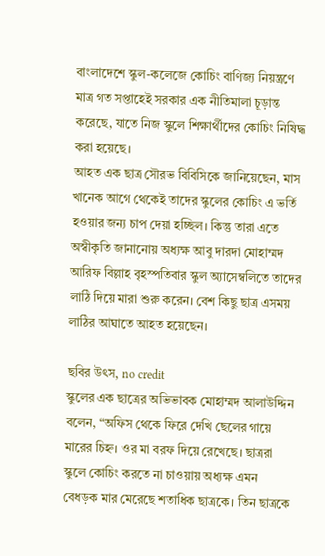বাংলাদেশে স্কুল-কলেজে কোচিং বাণিজ্য নিয়ন্ত্রণে মাত্র গত সপ্তাহেই সরকার এক নীতিমালা চূড়ান্ত করেছে, যাতে নিজ স্কুলে শিক্ষার্থীদের কোচিং নিষিদ্ধ করা হয়েছে।
আহত এক ছাত্র সৌরভ বিবিসিকে জানিয়েছেন, মাস খানেক আগে থেকেই তাদের স্কুলের কোচিং এ ভর্তি হওয়ার জন্য চাপ দেয়া হচ্ছিল। কিন্তু তারা এতে অস্বীকৃতি জানানোয় অধ্যক্ষ আবু দারদা মোহাম্মদ আরিফ বিল্লাহ বৃহস্পতিবার স্কুল অ্যাসেম্বলিতে তাদের লাঠি দিয়ে মারা শুরু করেন। বেশ কিছু ছাত্র এসময় লাঠির আঘাতে আহত হয়েছেন।

ছবির উৎস, no credit
স্কুলের এক ছাত্রের অভিভাবক মোহাম্মদ আলাউদ্দিন বলেন, “অফিস থেকে ফিরে দেখি ছেলের গায়ে মারের চিহ্ন। ওর মা বরফ দিয়ে রেখেছে। ছাত্ররা স্কুলে কোচিং করতে না চাওয়ায় অধ্যক্ষ এমন বেধড়ক মার মেরেছে শতাধিক ছাত্রকে। তিন ছাত্রকে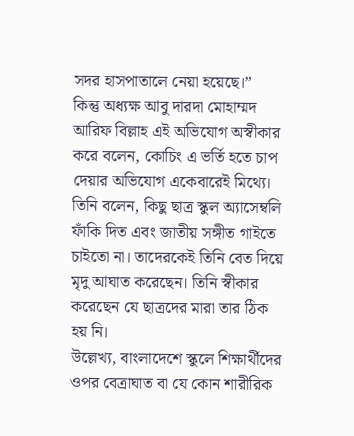সদর হাসপাতালে নেয়া হয়েছে।”
কিন্তু অধ্যক্ষ আবু দারদা মোহাম্মদ আরিফ বিল্লাহ এই অভিযোগ অস্বীকার করে বলেন, কোচিং এ ভর্তি হতে চাপ দেয়ার অভিযোগ একেবারেই মিথ্যে। তিনি বলেন, কিছু ছাত্র স্কুল অ্যাসেম্বলি ফাঁকি দিত এবং জাতীয় সঙ্গীত গাইতে চাইতো না। তাদেরকেই তিনি বেত দিয়ে মৃদু আঘাত করেছেন। তিনি স্বীকার করেছেন যে ছাত্রদের মারা তার ঠিক হয় নি।
উল্লেখ্য, বাংলাদেশে স্কুলে শিক্ষার্থীদের ওপর বেত্রাঘাত বা যে কোন শারীরিক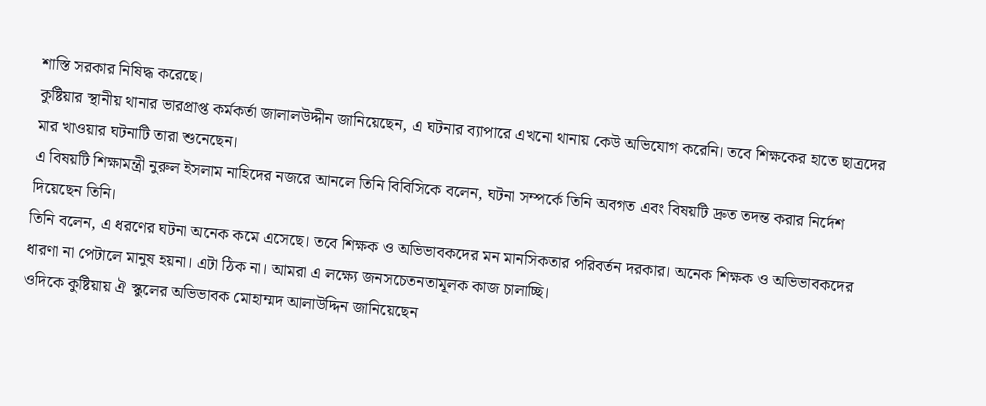শাস্তি সরকার নিষিদ্ধ করেছে।
কুষ্টিয়ার স্থানীয় থানার ভারপ্রাপ্ত কর্মকর্তা জালালউদ্দীন জানিয়েছেন, এ ঘটনার ব্যাপারে এখনো থানায় কেউ অভিযোগ করেনি। তবে শিক্ষকের হাতে ছাত্রদের মার খাওয়ার ঘটনাটি তারা শুনেছেন।
এ বিষয়টি শিক্ষামন্ত্রী নুরুল ইসলাম নাহিদের নজরে আনলে তিনি বিবিসিকে বলেন, ঘটনা সম্পর্কে তিনি অবগত এবং বিষয়টি দ্রুত তদন্ত করার নির্দেশ দিয়েছেন তিনি।
তিনি বলেন, এ ধরণের ঘটনা অনেক কমে এসেছে। তবে শিক্ষক ও অভিভাবকদের মন মানসিকতার পরিবর্তন দরকার। অনেক শিক্ষক ও অভিভাবকদের ধারণা না পেটালে মানুষ হয়না। এটা ঠিক না। আমরা এ লক্ষ্যে জনসচেতনতামূলক কাজ চালাচ্ছি।
ওদিকে কুষ্টিয়ায় ঐ স্কুলের অভিভাবক মোহাম্মদ আলাউদ্দিন জানিয়েছেন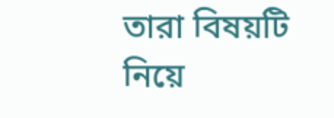তারা বিষয়টি নিয়ে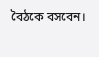বৈঠকে বসবেন।